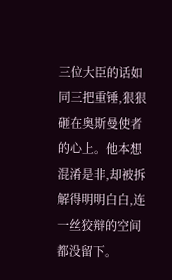三位大臣的话如同三把重锤,狠狠砸在奥斯曼使者的心上。他本想混淆是非,却被拆解得明明白白,连一丝狡辩的空间都没留下。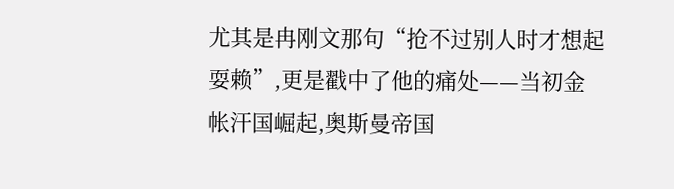尤其是冉刚文那句“抢不过别人时才想起耍赖”,更是戳中了他的痛处——当初金帐汗国崛起,奥斯曼帝国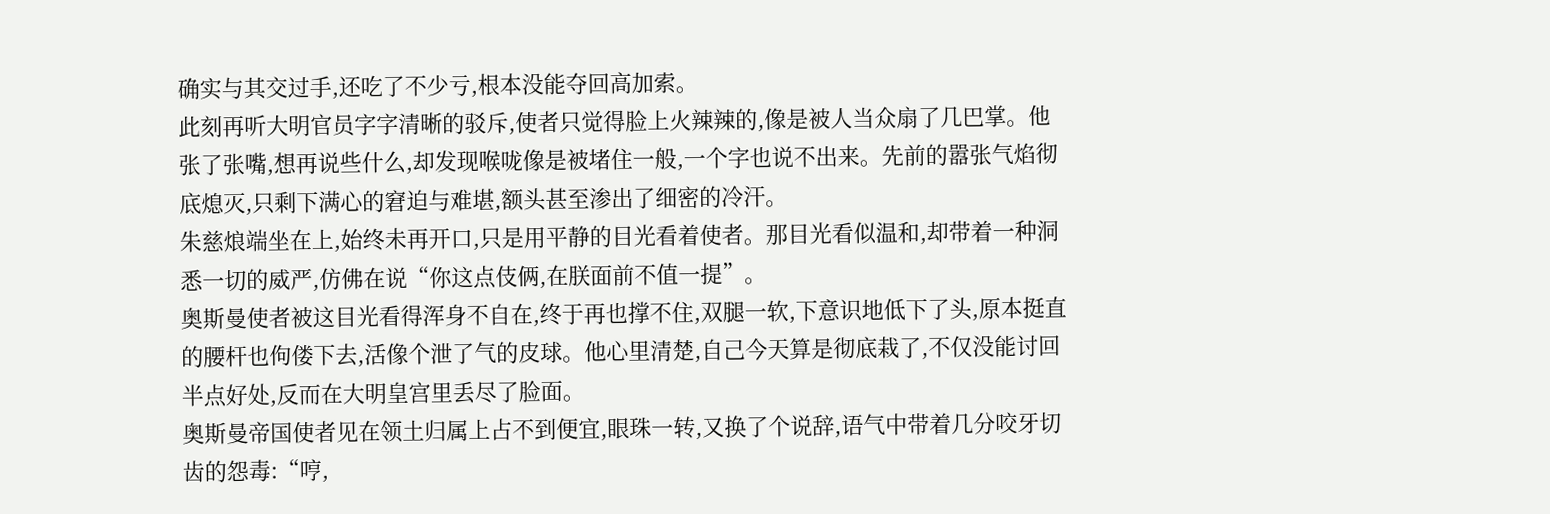确实与其交过手,还吃了不少亏,根本没能夺回高加索。
此刻再听大明官员字字清晰的驳斥,使者只觉得脸上火辣辣的,像是被人当众扇了几巴掌。他张了张嘴,想再说些什么,却发现喉咙像是被堵住一般,一个字也说不出来。先前的嚣张气焰彻底熄灭,只剩下满心的窘迫与难堪,额头甚至渗出了细密的冷汗。
朱慈烺端坐在上,始终未再开口,只是用平静的目光看着使者。那目光看似温和,却带着一种洞悉一切的威严,仿佛在说“你这点伎俩,在朕面前不值一提”。
奥斯曼使者被这目光看得浑身不自在,终于再也撑不住,双腿一软,下意识地低下了头,原本挺直的腰杆也佝偻下去,活像个泄了气的皮球。他心里清楚,自己今天算是彻底栽了,不仅没能讨回半点好处,反而在大明皇宫里丢尽了脸面。
奥斯曼帝国使者见在领土归属上占不到便宜,眼珠一转,又换了个说辞,语气中带着几分咬牙切齿的怨毒:“哼,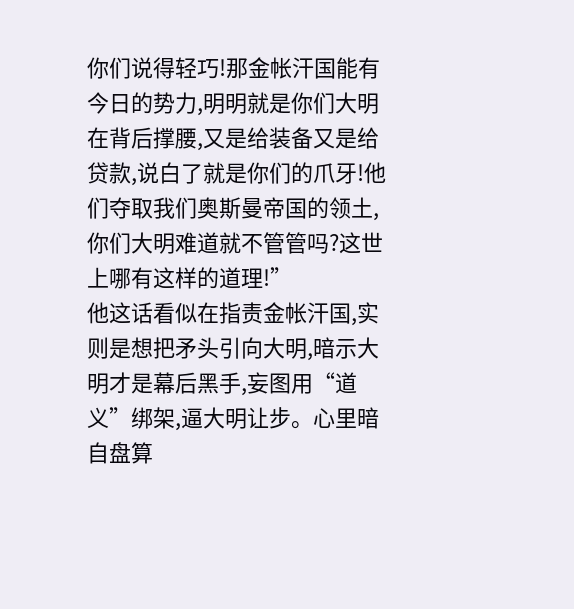你们说得轻巧!那金帐汗国能有今日的势力,明明就是你们大明在背后撑腰,又是给装备又是给贷款,说白了就是你们的爪牙!他们夺取我们奥斯曼帝国的领土,你们大明难道就不管管吗?这世上哪有这样的道理!”
他这话看似在指责金帐汗国,实则是想把矛头引向大明,暗示大明才是幕后黑手,妄图用“道义”绑架,逼大明让步。心里暗自盘算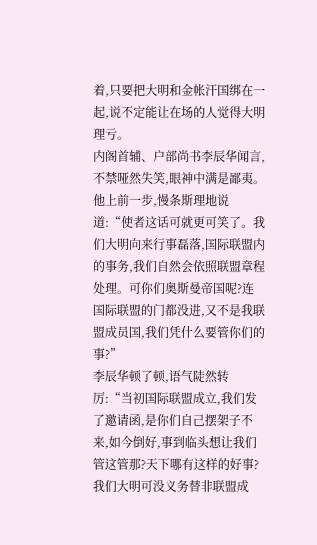着,只要把大明和金帐汗国绑在一起,说不定能让在场的人觉得大明理亏。
内阁首辅、户部尚书李辰华闻言,不禁哑然失笑,眼神中满是鄙夷。他上前一步,慢条斯理地说道:“使者这话可就更可笑了。我们大明向来行事磊落,国际联盟内的事务,我们自然会依照联盟章程处理。可你们奥斯曼帝国呢?连国际联盟的门都没进,又不是我联盟成员国,我们凭什么要管你们的事?”
李辰华顿了顿,语气陡然转厉:“当初国际联盟成立,我们发了邀请函,是你们自己摆架子不来,如今倒好,事到临头想让我们管这管那?天下哪有这样的好事?我们大明可没义务替非联盟成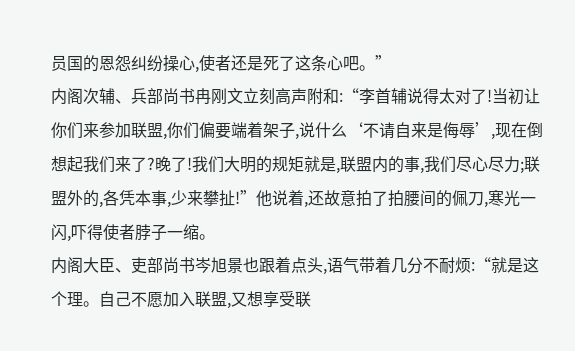员国的恩怨纠纷操心,使者还是死了这条心吧。”
内阁次辅、兵部尚书冉刚文立刻高声附和:“李首辅说得太对了!当初让你们来参加联盟,你们偏要端着架子,说什么‘不请自来是侮辱’,现在倒想起我们来了?晚了!我们大明的规矩就是,联盟内的事,我们尽心尽力;联盟外的,各凭本事,少来攀扯!”他说着,还故意拍了拍腰间的佩刀,寒光一闪,吓得使者脖子一缩。
内阁大臣、吏部尚书岑旭景也跟着点头,语气带着几分不耐烦:“就是这个理。自己不愿加入联盟,又想享受联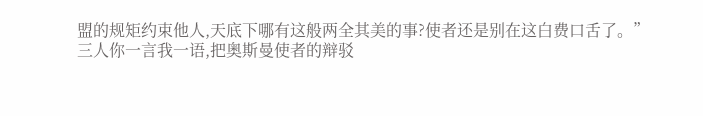盟的规矩约束他人,天底下哪有这般两全其美的事?使者还是别在这白费口舌了。”
三人你一言我一语,把奥斯曼使者的辩驳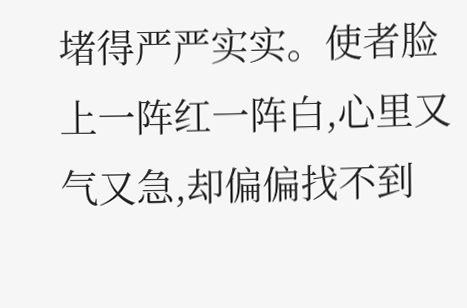堵得严严实实。使者脸上一阵红一阵白,心里又气又急,却偏偏找不到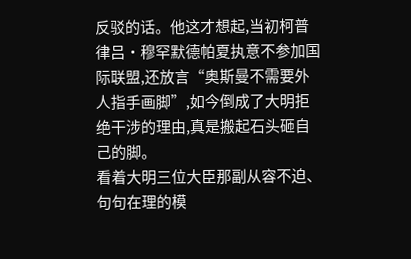反驳的话。他这才想起,当初柯普律吕·穆罕默德帕夏执意不参加国际联盟,还放言“奥斯曼不需要外人指手画脚”,如今倒成了大明拒绝干涉的理由,真是搬起石头砸自己的脚。
看着大明三位大臣那副从容不迫、句句在理的模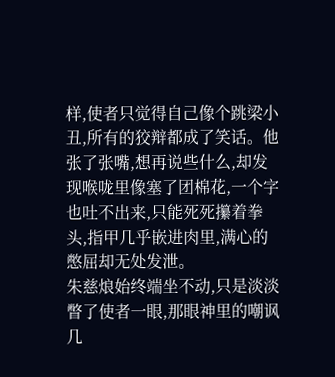样,使者只觉得自己像个跳梁小丑,所有的狡辩都成了笑话。他张了张嘴,想再说些什么,却发现喉咙里像塞了团棉花,一个字也吐不出来,只能死死攥着拳头,指甲几乎嵌进肉里,满心的憋屈却无处发泄。
朱慈烺始终端坐不动,只是淡淡瞥了使者一眼,那眼神里的嘲讽几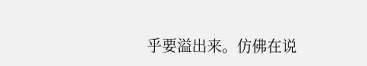乎要溢出来。仿佛在说